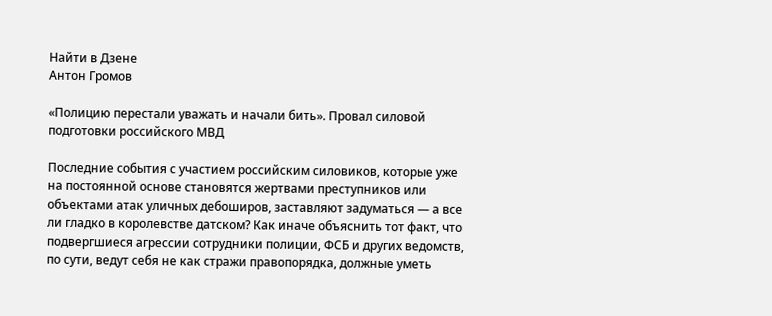Найти в Дзене
Антон Громов

«Полицию перестали уважать и начали бить». Провал силовой подготовки российского МВД

Последние события с участием российским силовиков, которые уже на постоянной основе становятся жертвами преступников или объектами атак уличных дебоширов, заставляют задуматься — а все ли гладко в королевстве датском? Как иначе объяснить тот факт, что подвергшиеся агрессии сотрудники полиции, ФСБ и других ведомств, по сути, ведут себя не как стражи правопорядка, должные уметь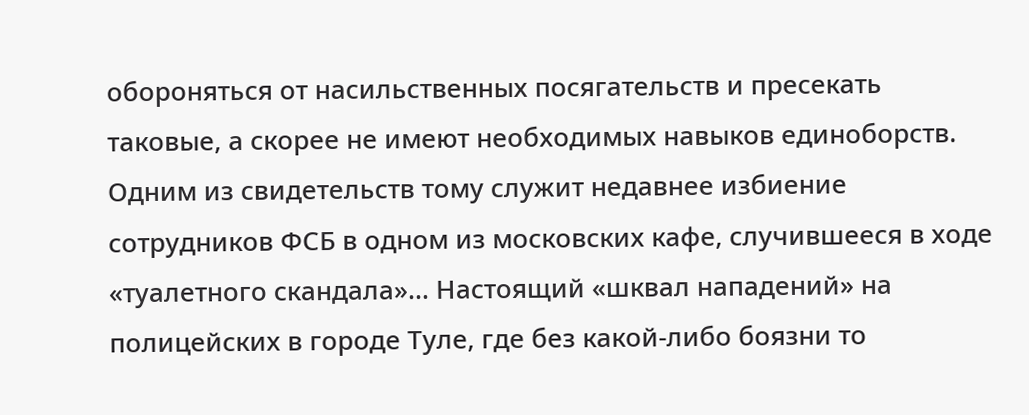обороняться от насильственных посягательств и пресекать таковые, а скорее не имеют необходимых навыков единоборств. Одним из свидетельств тому служит недавнее избиение сотрудников ФСБ в одном из московских кафе, случившееся в ходе «туалетного скандала»… Настоящий «шквал нападений» на полицейских в городе Туле, где без какой-либо боязни то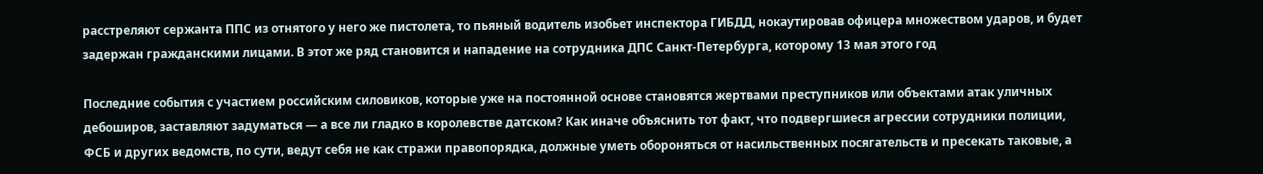расстреляют сержанта ППС из отнятого у него же пистолета, то пьяный водитель изобьет инспектора ГИБДД, нокаутировав офицера множеством ударов, и будет задержан гражданскими лицами. В этот же ряд становится и нападение на сотрудника ДПС Санкт-Петербурга, которому 13 мая этого год

Последние события с участием российским силовиков, которые уже на постоянной основе становятся жертвами преступников или объектами атак уличных дебоширов, заставляют задуматься — а все ли гладко в королевстве датском? Как иначе объяснить тот факт, что подвергшиеся агрессии сотрудники полиции, ФСБ и других ведомств, по сути, ведут себя не как стражи правопорядка, должные уметь обороняться от насильственных посягательств и пресекать таковые, а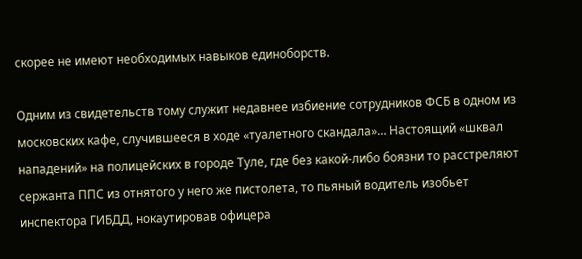скорее не имеют необходимых навыков единоборств.

Одним из свидетельств тому служит недавнее избиение сотрудников ФСБ в одном из московских кафе, случившееся в ходе «туалетного скандала»… Настоящий «шквал нападений» на полицейских в городе Туле, где без какой-либо боязни то расстреляют сержанта ППС из отнятого у него же пистолета, то пьяный водитель изобьет инспектора ГИБДД, нокаутировав офицера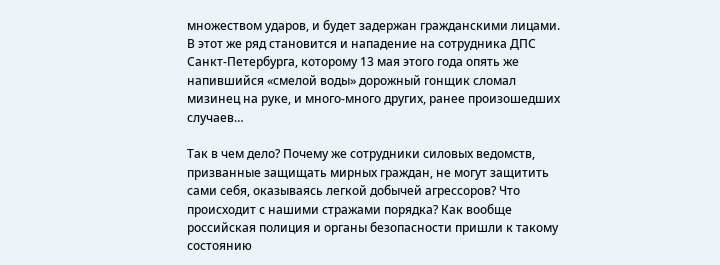множеством ударов, и будет задержан гражданскими лицами. В этот же ряд становится и нападение на сотрудника ДПС Санкт-Петербурга, которому 13 мая этого года опять же напившийся «смелой воды» дорожный гонщик сломал мизинец на руке, и много-много других, ранее произошедших случаев…

Так в чем дело? Почему же сотрудники силовых ведомств, призванные защищать мирных граждан, не могут защитить сами себя, оказываясь легкой добычей агрессоров? Что происходит с нашими стражами порядка? Как вообще российская полиция и органы безопасности пришли к такому состоянию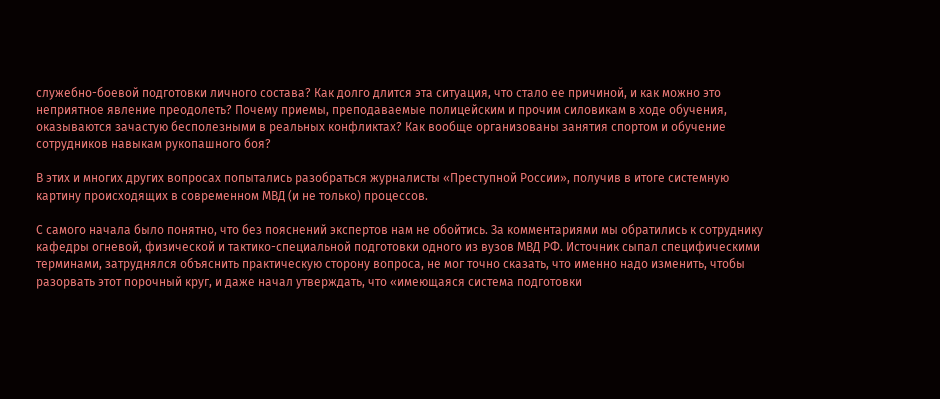служебно-боевой подготовки личного состава? Как долго длится эта ситуация, что стало ее причиной, и как можно это неприятное явление преодолеть? Почему приемы, преподаваемые полицейским и прочим силовикам в ходе обучения, оказываются зачастую бесполезными в реальных конфликтах? Как вообще организованы занятия спортом и обучение сотрудников навыкам рукопашного боя?

В этих и многих других вопросах попытались разобраться журналисты «Преступной России», получив в итоге системную картину происходящих в современном МВД (и не только) процессов.

С самого начала было понятно, что без пояснений экспертов нам не обойтись. За комментариями мы обратились к сотруднику кафедры огневой, физической и тактико-специальной подготовки одного из вузов МВД РФ. Источник сыпал специфическими терминами, затруднялся объяснить практическую сторону вопроса, не мог точно сказать, что именно надо изменить, чтобы разорвать этот порочный круг, и даже начал утверждать, что «имеющаяся система подготовки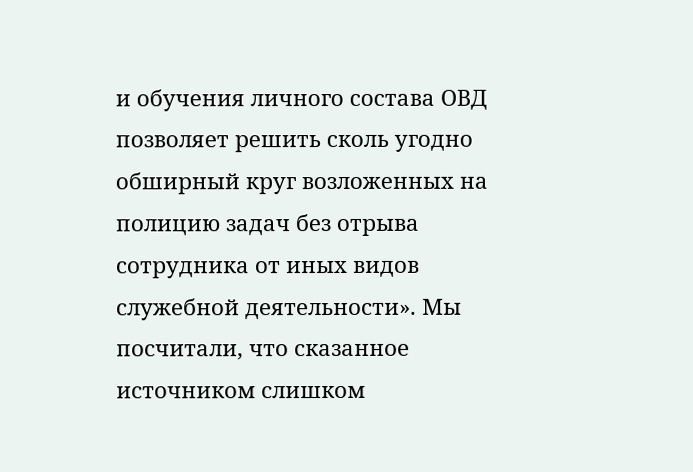и обучения личного состава ОВД позволяет решить сколь угодно обширный круг возложенных на полицию задач без отрыва сотрудника от иных видов служебной деятельности». Мы посчитали, что сказанное источником слишком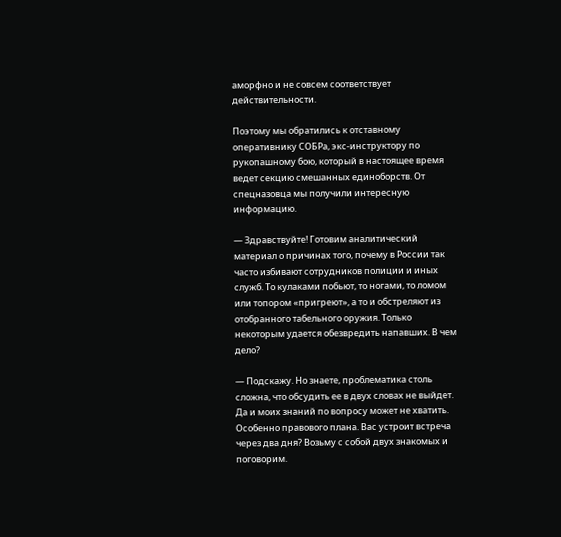аморфно и не совсем соответствует действительности.

Поэтому мы обратились к отставному оперативнику СОБРа, экс-инструктору по рукопашному бою, который в настоящее время ведет секцию смешанных единоборств. От спецназовца мы получили интересную информацию.

— Здравствуйте! Готовим аналитический материал о причинах того, почему в России так часто избивают сотрудников полиции и иных служб. То кулаками побьют, то ногами, то ломом или топором «пригреют», а то и обстреляют из отобранного табельного оружия. Только некоторым удается обезвредить напавших. В чем дело?

— Подскажу. Но знаете, проблематика столь сложна, что обсудить ее в двух словах не выйдет. Да и моих знаний по вопросу может не хватить. Особенно правового плана. Вас устроит встреча через два дня? Возьму с собой двух знакомых и поговорим.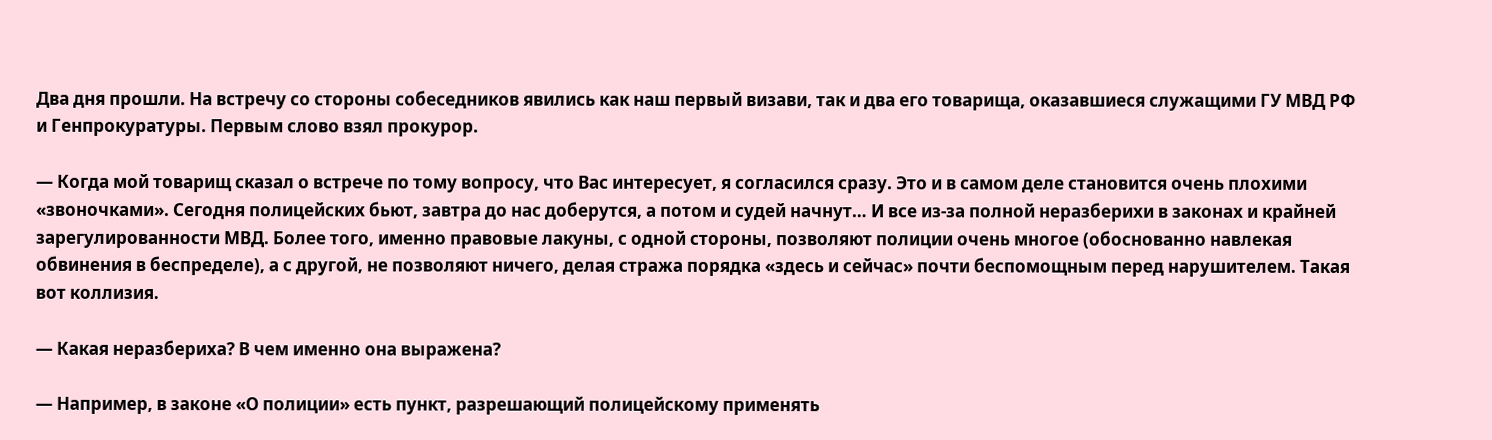Два дня прошли. На встречу со стороны собеседников явились как наш первый визави, так и два его товарища, оказавшиеся служащими ГУ МВД РФ и Генпрокуратуры. Первым слово взял прокурор.

— Когда мой товарищ сказал о встрече по тому вопросу, что Вас интересует, я согласился сразу. Это и в самом деле становится очень плохими «звоночками». Сегодня полицейских бьют, завтра до нас доберутся, а потом и судей начнут… И все из-за полной неразберихи в законах и крайней зарегулированности МВД. Более того, именно правовые лакуны, с одной стороны, позволяют полиции очень многое (обоснованно навлекая обвинения в беспределе), а с другой, не позволяют ничего, делая стража порядка «здесь и сейчас» почти беспомощным перед нарушителем. Такая вот коллизия.

— Какая неразбериха? В чем именно она выражена?

— Например, в законе «О полиции» есть пункт, разрешающий полицейскому применять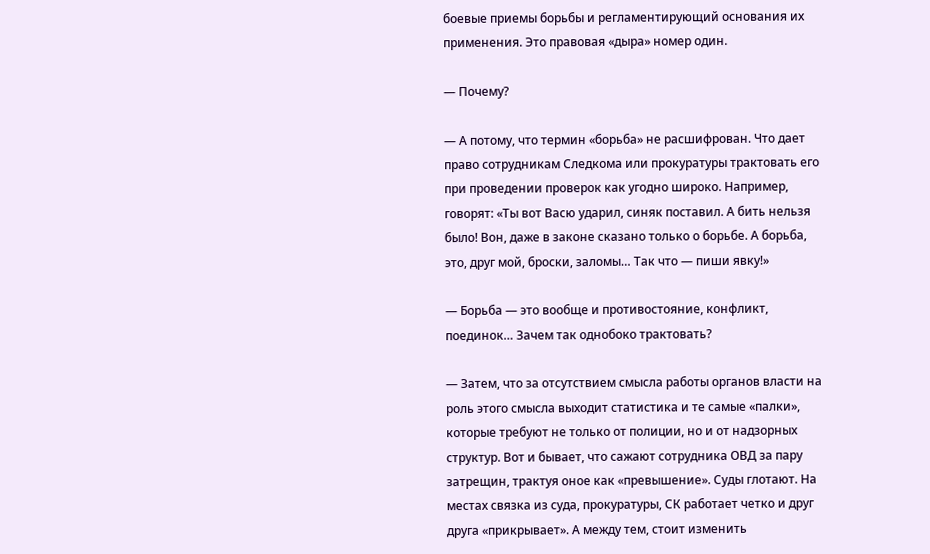боевые приемы борьбы и регламентирующий основания их применения. Это правовая «дыра» номер один.

— Почему?

— А потому, что термин «борьба» не расшифрован. Что дает право сотрудникам Следкома или прокуратуры трактовать его при проведении проверок как угодно широко. Например, говорят: «Ты вот Васю ударил, синяк поставил. А бить нельзя было! Вон, даже в законе сказано только о борьбе. А борьба, это, друг мой, броски, заломы… Так что — пиши явку!»

— Борьба — это вообще и противостояние, конфликт, поединок… Зачем так однобоко трактовать?

— Затем, что за отсутствием смысла работы органов власти на роль этого смысла выходит статистика и те самые «палки», которые требуют не только от полиции, но и от надзорных структур. Вот и бывает, что сажают сотрудника ОВД за пару затрещин, трактуя оное как «превышение». Суды глотают. На местах связка из суда, прокуратуры, СК работает четко и друг друга «прикрывает». А между тем, стоит изменить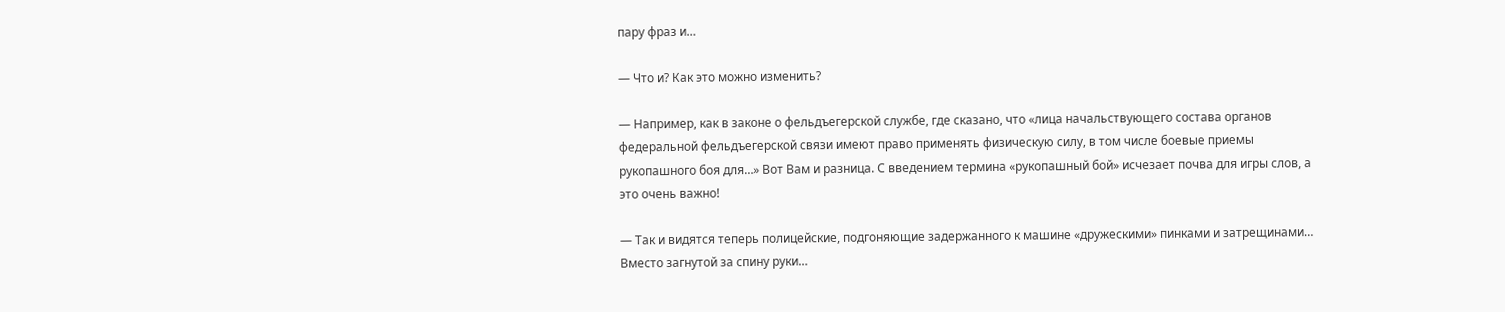пару фраз и…

— Что и? Как это можно изменить?

— Например, как в законе о фельдъегерской службе, где сказано, что «лица начальствующего состава органов федеральной фельдъегерской связи имеют право применять физическую силу, в том числе боевые приемы рукопашного боя для…» Вот Вам и разница. С введением термина «рукопашный бой» исчезает почва для игры слов, а это очень важно!

— Так и видятся теперь полицейские, подгоняющие задержанного к машине «дружескими» пинками и затрещинами… Вместо загнутой за спину руки…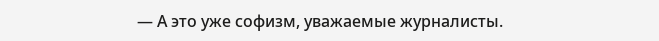— А это уже софизм, уважаемые журналисты.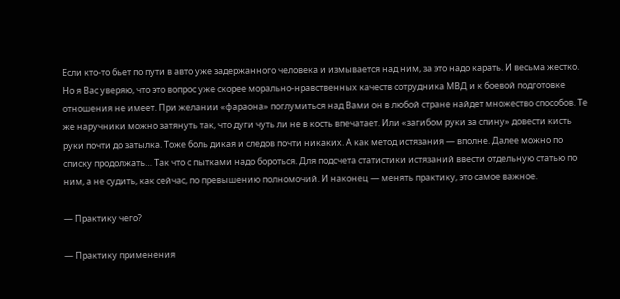Если кто-то бьет по пути в авто уже задержанного человека и измывается над ним, за это надо карать. И весьма жестко. Но я Вас уверяю, что это вопрос уже скорее морально-нравственных качеств сотрудника МВД и к боевой подготовке отношения не имеет. При желании «фараона» поглумиться над Вами он в любой стране найдет множество способов. Те же наручники можно затянуть так, что дуги чуть ли не в кость впечатает. Или «загибом руки за спину» довести кисть руки почти до затылка. Тоже боль дикая и следов почти никаких. А как метод истязания — вполне. Далее можно по списку продолжать… Так что с пытками надо бороться. Для подсчета статистики истязаний ввести отдельную статью по ним, а не судить, как сейчас, по превышению полномочий. И наконец — менять практику, это самое важное.

— Практику чего?

— Практику применения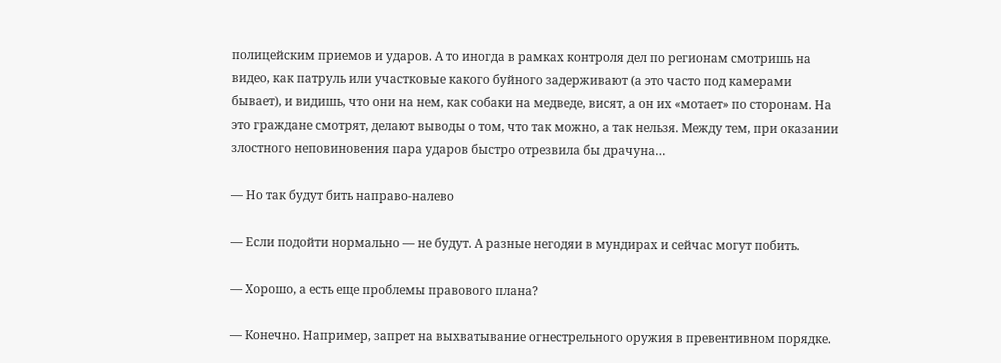полицейским приемов и ударов. А то иногда в рамках контроля дел по регионам смотришь на видео, как патруль или участковые какого буйного задерживают (а это часто под камерами бывает), и видишь, что они на нем, как собаки на медведе, висят, а он их «мотает» по сторонам. На это граждане смотрят, делают выводы о том, что так можно, а так нельзя. Между тем, при оказании злостного неповиновения пара ударов быстро отрезвила бы драчуна…

— Но так будут бить направо-налево

— Если подойти нормально — не будут. А разные негодяи в мундирах и сейчас могут побить.

— Хорошо, а есть еще проблемы правового плана?

— Конечно. Например, запрет на выхватывание огнестрельного оружия в превентивном порядке.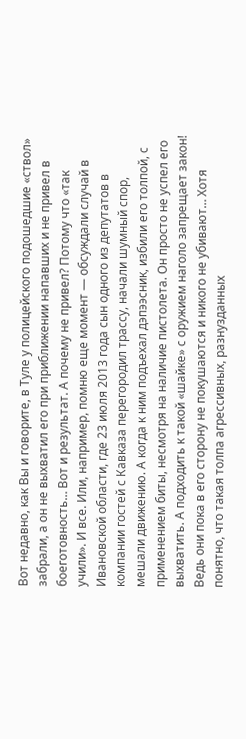Вот недавно, как Вы и говорите, в Туле у полицейского подошедшие «ствол» забрали, а он не выхватил его при приближении напавших и не привел в боеготовность… Вот и результат. А почему не привел? Потому что «так учили». И все. Или, например, помню еще момент — обсуждали случай в Ивановской области, где 23 июля 2013 года сын одного из депутатов в компании гостей с Кавказа перегородил трассу, начали шумный спор, мешали движению. А когда к ним подъехал дэпээсник, избили его толпой, с применением биты, несмотря на наличие пистолета. Он просто не успел его выхватить. А подходить к такой «шайке» с оружием наголо запрещает закон! Ведь они пока в его сторону не покушаются и никого не убивают… Хотя понятно, что такая толпа агрессивных, разнузданных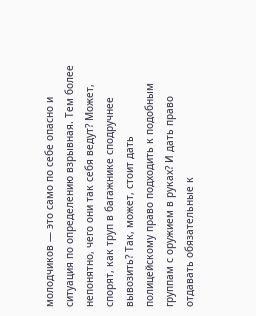молодчиков — это само по себе опасно и ситуация по определению взрывная. Тем более непонятно, чего они так себя ведут? Может, спорят, как труп в багажнике сподручнее вывозить? Так, может, стоит дать полицейскому право подходить к подобным группам с оружием в руках? И дать право отдавать обязательные к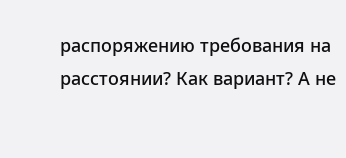распоряжению требования на расстоянии? Как вариант? А не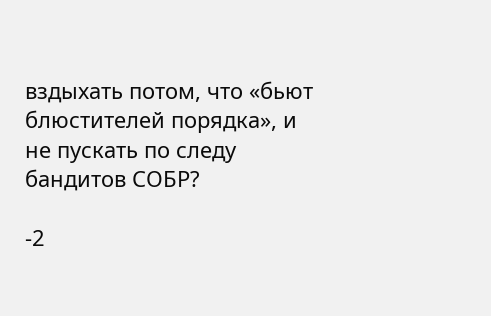вздыхать потом, что «бьют блюстителей порядка», и не пускать по следу бандитов СОБР?

-2